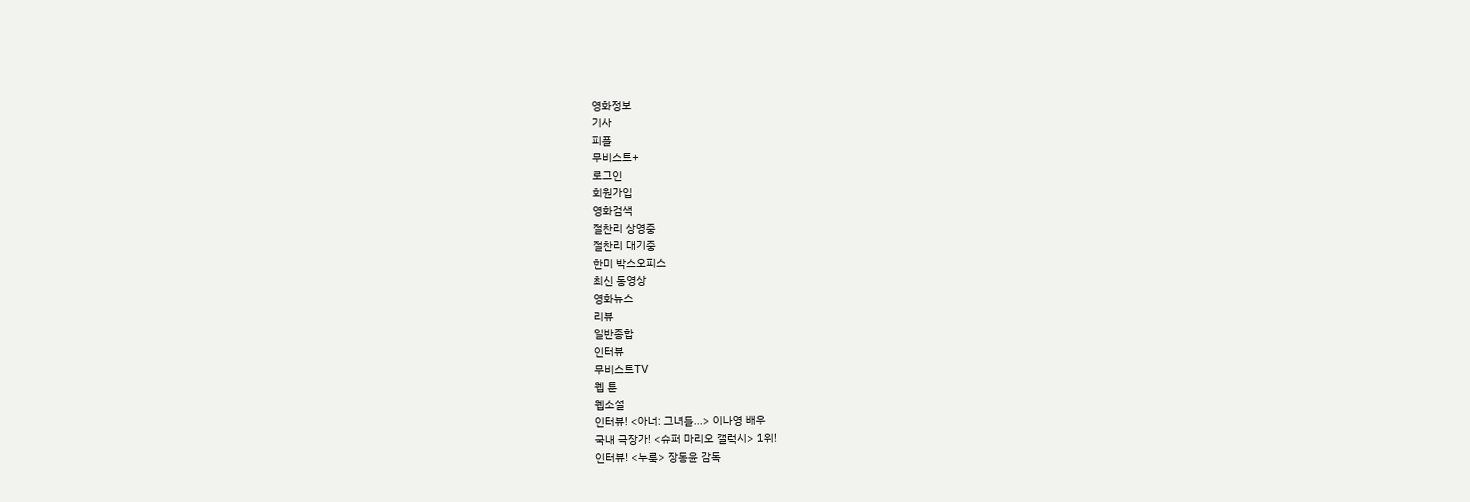영화정보
기사
피플
무비스트+
로그인
회원가입
영화검색
절찬리 상영중
절찬리 대기중
한미 박스오피스
최신 동영상
영화뉴스
리뷰
일반종합
인터뷰
무비스트TV
웹 툰
웹소설
인터뷰! <아너: 그녀들...> 이나영 배우
국내 극장가! <슈퍼 마리오 갤럭시> 1위!
인터뷰! <누룩> 장동윤 감독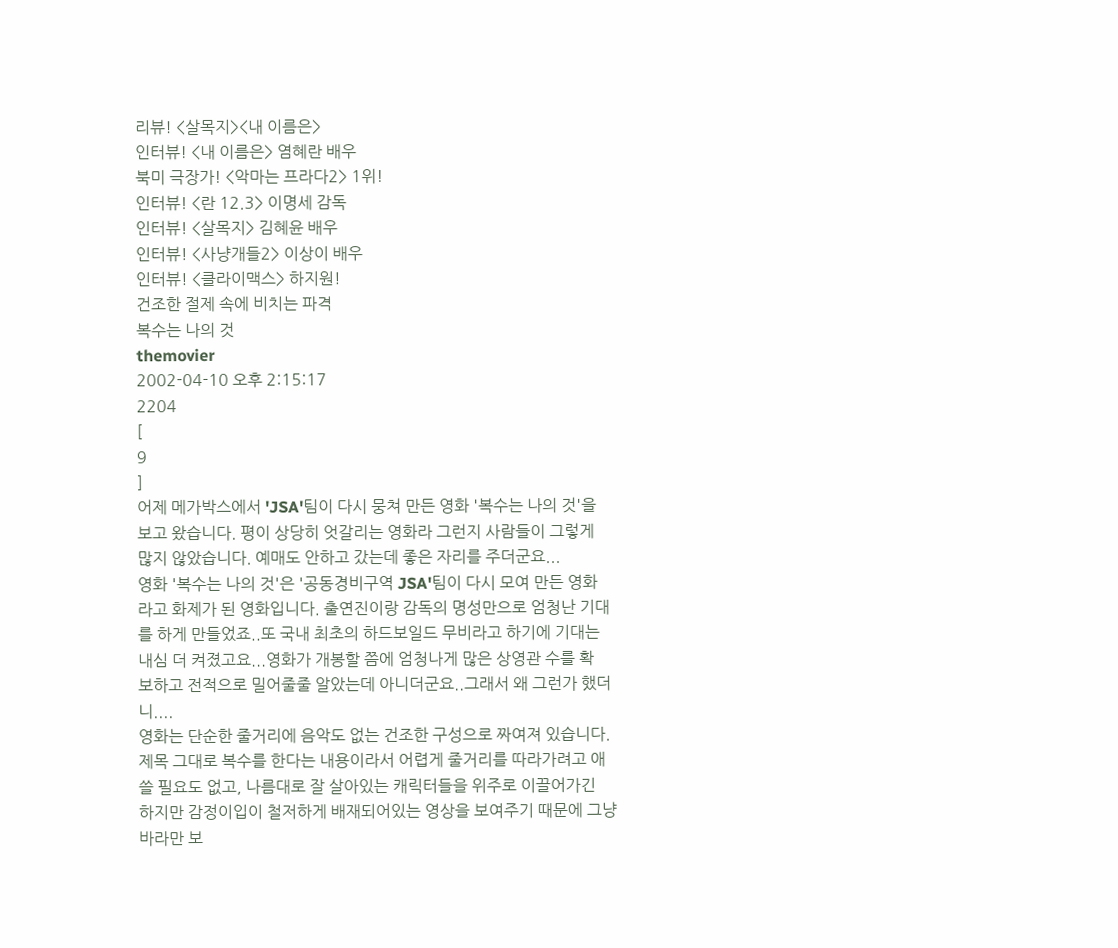리뷰! <살목지><내 이름은>
인터뷰! <내 이름은> 염혜란 배우
북미 극장가! <악마는 프라다2> 1위!
인터뷰! <란 12.3> 이명세 감독
인터뷰! <살목지> 김혜윤 배우
인터뷰! <사냥개들2> 이상이 배우
인터뷰! <클라이맥스> 하지원!
건조한 절제 속에 비치는 파격
복수는 나의 것
themovier
2002-04-10 오후 2:15:17
2204
[
9
]
어제 메가박스에서 'JSA'팀이 다시 뭉쳐 만든 영화 '복수는 나의 것'을
보고 왔습니다. 평이 상당히 엇갈리는 영화라 그런지 사람들이 그렇게
많지 않았습니다. 예매도 안하고 갔는데 좋은 자리를 주더군요...
영화 '복수는 나의 것'은 '공동경비구역 JSA'팀이 다시 모여 만든 영화
라고 화제가 된 영화입니다. 출연진이랑 감독의 명성만으로 엄청난 기대
를 하게 만들었죠..또 국내 최초의 하드보일드 무비라고 하기에 기대는
내심 더 켜졌고요...영화가 개봉할 쯤에 엄청나게 많은 상영관 수를 확
보하고 전적으로 밀어줄줄 알았는데 아니더군요..그래서 왜 그런가 했더
니....
영화는 단순한 줄거리에 음악도 없는 건조한 구성으로 짜여져 있습니다.
제목 그대로 복수를 한다는 내용이라서 어렵게 줄거리를 따라가려고 애
쓸 필요도 없고, 나름대로 잘 살아있는 캐릭터들을 위주로 이끌어가긴
하지만 감정이입이 철저하게 배재되어있는 영상을 보여주기 때문에 그냥
바라만 보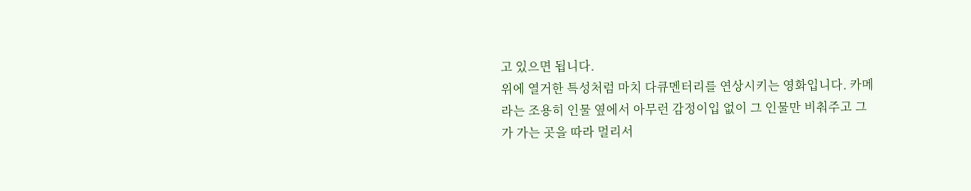고 있으면 됩니다.
위에 열거한 특성처럼 마치 다큐멘터리를 연상시키는 영화입니다. 카메
라는 조용히 인물 옆에서 아무런 감정이입 없이 그 인물만 비춰주고 그
가 가는 곳을 따라 멀리서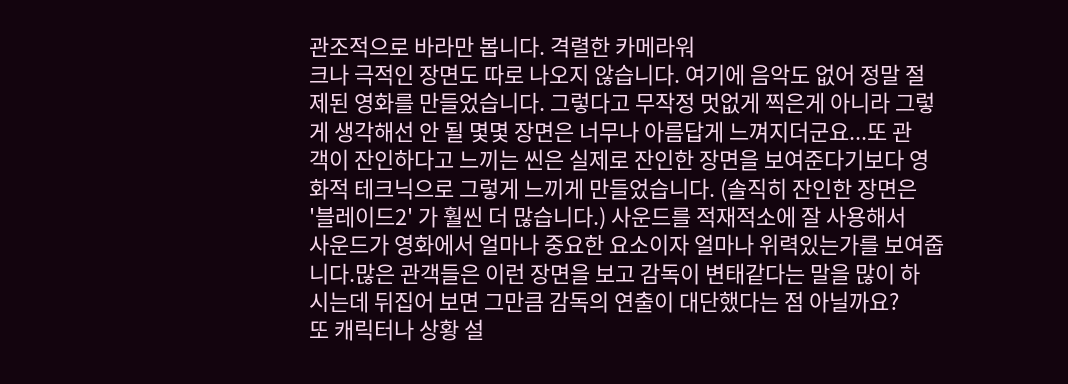관조적으로 바라만 봅니다. 격렬한 카메라워
크나 극적인 장면도 따로 나오지 않습니다. 여기에 음악도 없어 정말 절
제된 영화를 만들었습니다. 그렇다고 무작정 멋없게 찍은게 아니라 그렇
게 생각해선 안 될 몇몇 장면은 너무나 아름답게 느껴지더군요...또 관
객이 잔인하다고 느끼는 씬은 실제로 잔인한 장면을 보여준다기보다 영
화적 테크닉으로 그렇게 느끼게 만들었습니다. (솔직히 잔인한 장면은
'블레이드2' 가 훨씬 더 많습니다.) 사운드를 적재적소에 잘 사용해서
사운드가 영화에서 얼마나 중요한 요소이자 얼마나 위력있는가를 보여줍
니다.많은 관객들은 이런 장면을 보고 감독이 변태같다는 말을 많이 하
시는데 뒤집어 보면 그만큼 감독의 연출이 대단했다는 점 아닐까요?
또 캐릭터나 상황 설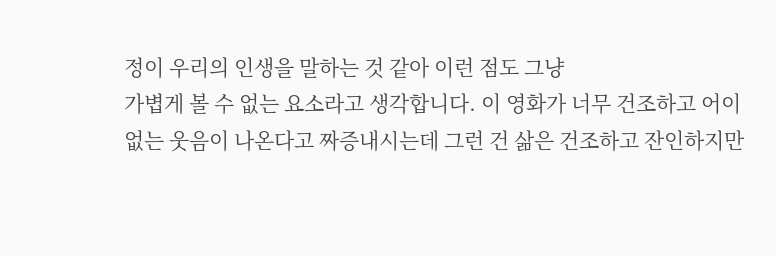정이 우리의 인생을 말하는 것 같아 이런 점도 그냥
가볍게 볼 수 없는 요소라고 생각합니다. 이 영화가 너무 건조하고 어이
없는 웃음이 나온다고 짜증내시는데 그런 건 삶은 건조하고 잔인하지만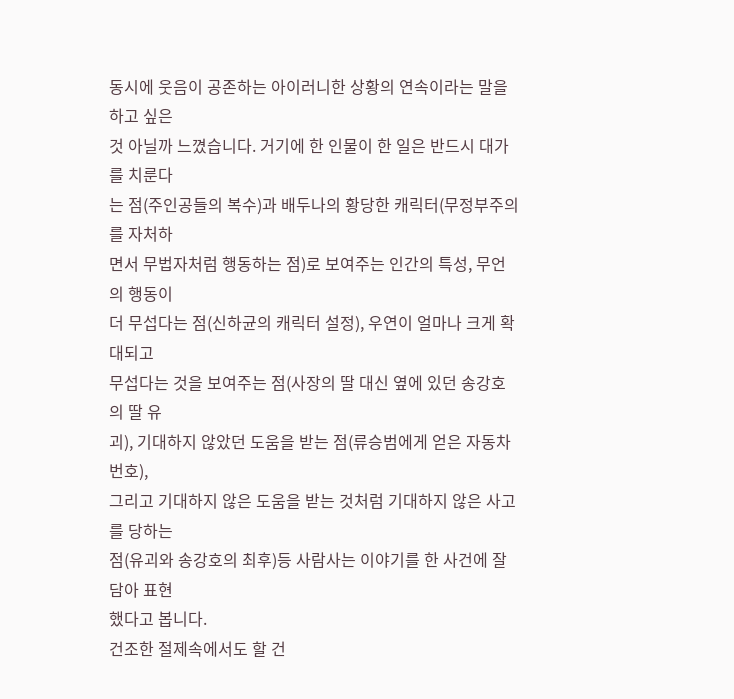동시에 웃음이 공존하는 아이러니한 상황의 연속이라는 말을 하고 싶은
것 아닐까 느꼈습니다. 거기에 한 인물이 한 일은 반드시 대가를 치룬다
는 점(주인공들의 복수)과 배두나의 황당한 캐릭터(무정부주의를 자처하
면서 무법자처럼 행동하는 점)로 보여주는 인간의 특성, 무언의 행동이
더 무섭다는 점(신하균의 캐릭터 설정), 우연이 얼마나 크게 확대되고
무섭다는 것을 보여주는 점(사장의 딸 대신 옆에 있던 송강호의 딸 유
괴), 기대하지 않았던 도움을 받는 점(류승범에게 얻은 자동차 번호),
그리고 기대하지 않은 도움을 받는 것처럼 기대하지 않은 사고를 당하는
점(유괴와 송강호의 최후)등 사람사는 이야기를 한 사건에 잘 담아 표현
했다고 봅니다.
건조한 절제속에서도 할 건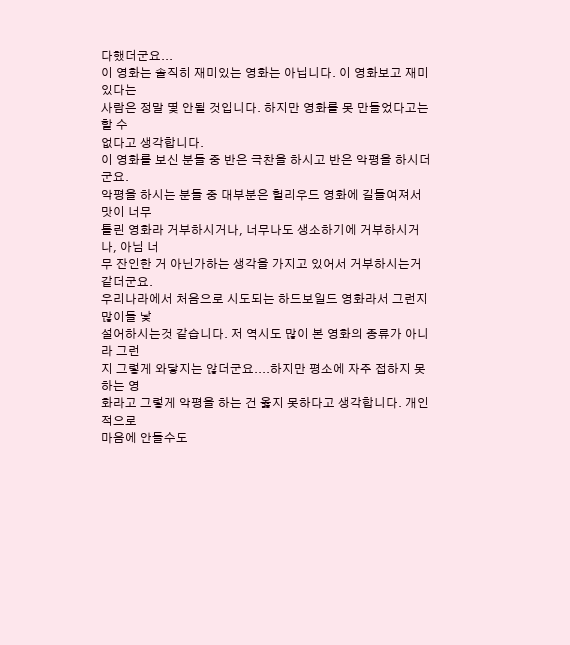다했더군요...
이 영화는 솔직히 재미있는 영화는 아닙니다. 이 영화보고 재미있다는
사람은 정말 몇 안될 것입니다. 하지만 영화를 못 만들었다고는 할 수
없다고 생각합니다.
이 영화를 보신 분들 중 반은 극찬을 하시고 반은 악평을 하시더군요.
악평을 하시는 분들 중 대부분은 헐리우드 영화에 길들여져서 맛이 너무
틀린 영화라 거부하시거나, 너무나도 생소하기에 거부하시거나, 아님 너
무 잔인한 거 아닌가하는 생각을 가지고 있어서 거부하시는거 같더군요.
우리나라에서 처음으로 시도되는 하드보일드 영화라서 그런지 많이들 낯
설어하시는것 같습니다. 저 역시도 많이 본 영화의 종류가 아니라 그런
지 그렇게 와닿지는 않더군요....하지만 평소에 자주 접하지 못하는 영
화라고 그렇게 악평을 하는 건 옳지 못하다고 생각합니다. 개인적으로
마음에 안들수도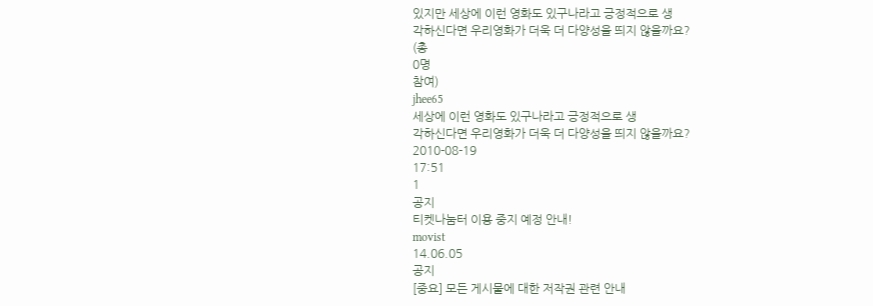있지만 세상에 이런 영화도 있구나라고 긍정적으로 생
각하신다면 우리영화가 더욱 더 다양성을 띄지 않을까요?
(총
0명
참여)
jhee65
세상에 이런 영화도 있구나라고 긍정적으로 생
각하신다면 우리영화가 더욱 더 다양성을 띄지 않을까요?
2010-08-19
17:51
1
공지
티켓나눔터 이용 중지 예정 안내!
movist
14.06.05
공지
[중요] 모든 게시물에 대한 저작권 관련 안내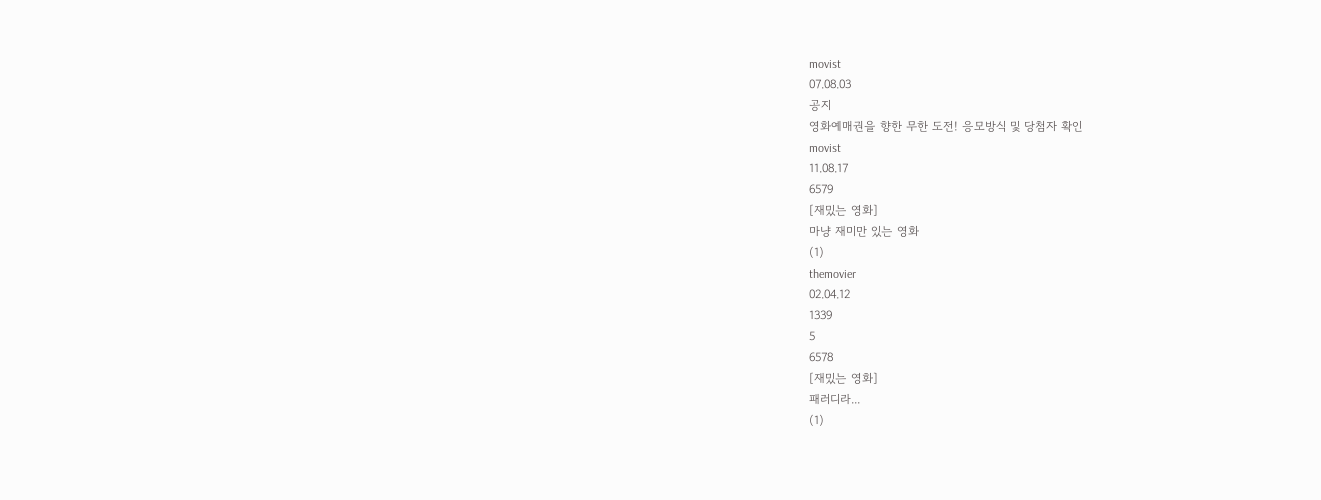movist
07.08.03
공지
영화예매권을 향한 무한 도전! 응모방식 및 당첨자 확인
movist
11.08.17
6579
[재밌는 영화]
마냥 재미만 있는 영화
(1)
themovier
02.04.12
1339
5
6578
[재밌는 영화]
패러디라...
(1)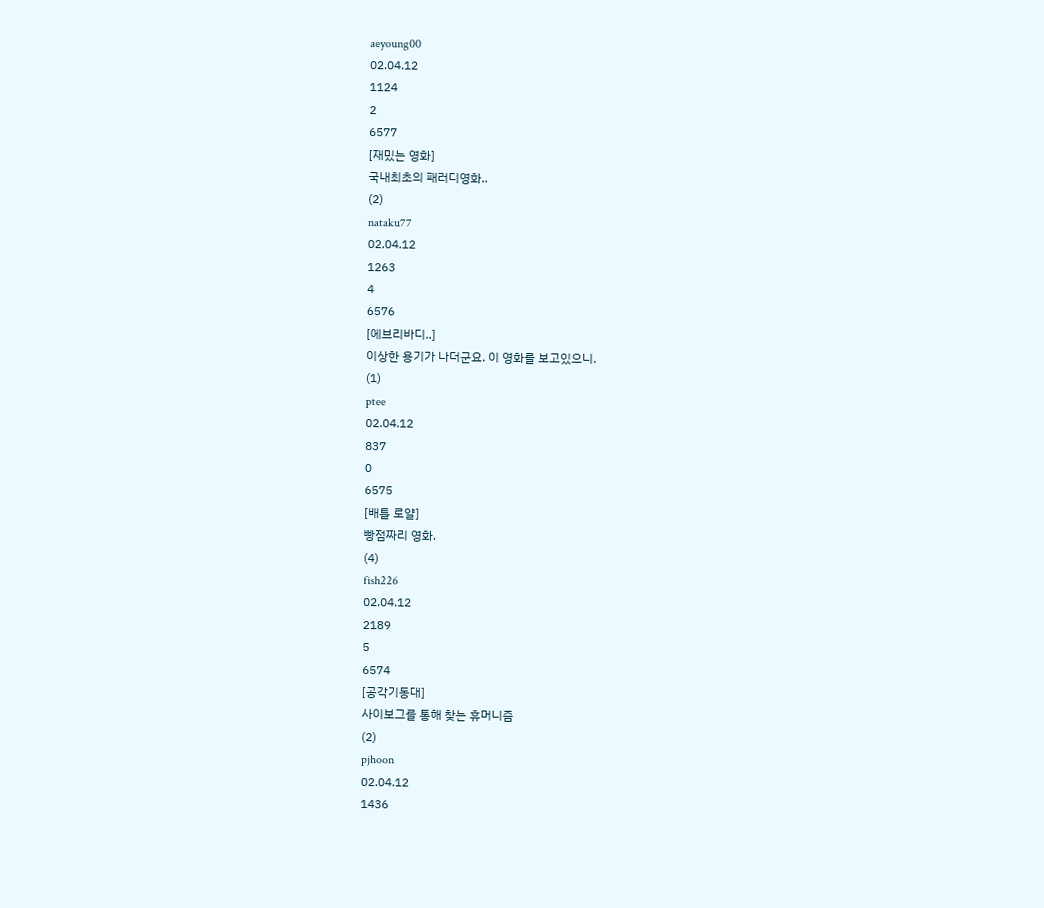aeyoung00
02.04.12
1124
2
6577
[재밌는 영화]
국내최초의 패러디영화..
(2)
nataku77
02.04.12
1263
4
6576
[에브리바디..]
이상한 용기가 나더군요. 이 영화를 보고있으니.
(1)
ptee
02.04.12
837
0
6575
[배틀 로얄]
빵점짜리 영화.
(4)
fish226
02.04.12
2189
5
6574
[공각기동대]
사이보그를 통해 찾는 휴머니즘
(2)
pjhoon
02.04.12
1436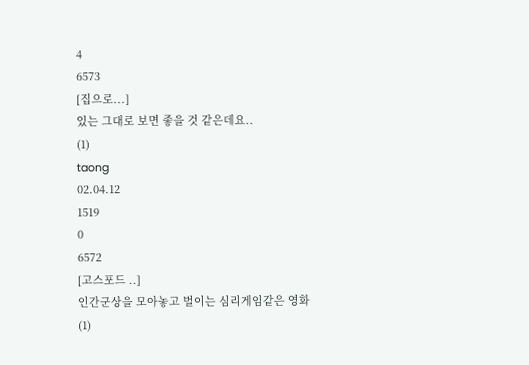4
6573
[집으로...]
있는 그대로 보면 좋을 것 같은데요..
(1)
taong
02.04.12
1519
0
6572
[고스포드 ..]
인간군상을 모아놓고 벌이는 심리게임같은 영화
(1)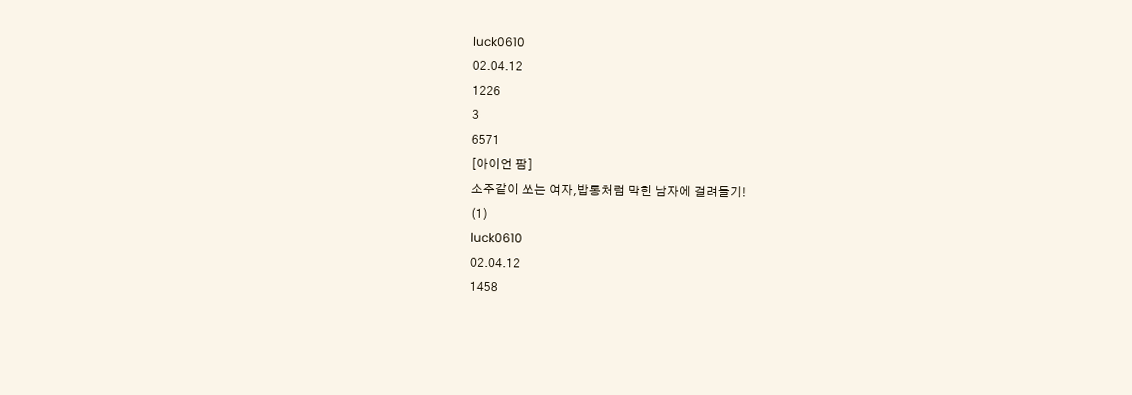luck0610
02.04.12
1226
3
6571
[아이언 팜]
소주같이 쏘는 여자,밥통처럼 막힌 남자에 걸려들기!
(1)
luck0610
02.04.12
1458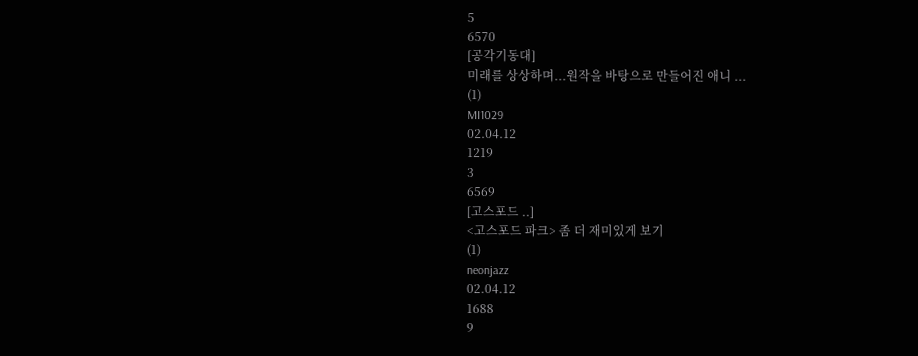5
6570
[공각기동대]
미래를 상상하며...원작을 바탕으로 만들어진 애니 ...
(1)
MI1029
02.04.12
1219
3
6569
[고스포드 ..]
<고스포드 파크> 좀 더 재미있게 보기
(1)
neonjazz
02.04.12
1688
9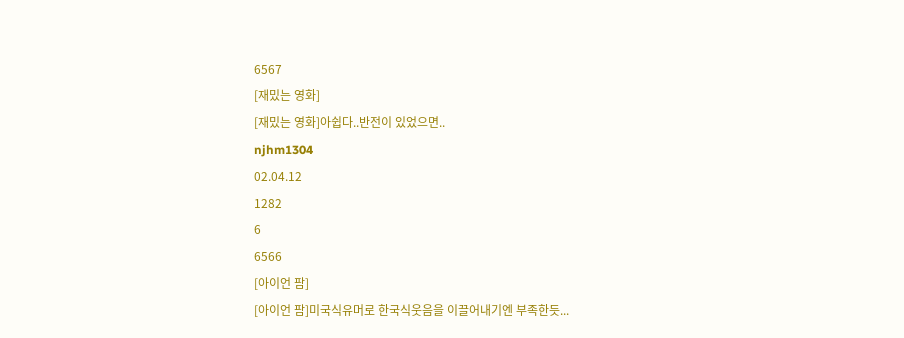6567
[재밌는 영화]
[재밌는 영화]아쉽다..반전이 있었으면..
njhm1304
02.04.12
1282
6
6566
[아이언 팜]
[아이언 팜]미국식유머로 한국식웃음을 이끌어내기엔 부족한듯...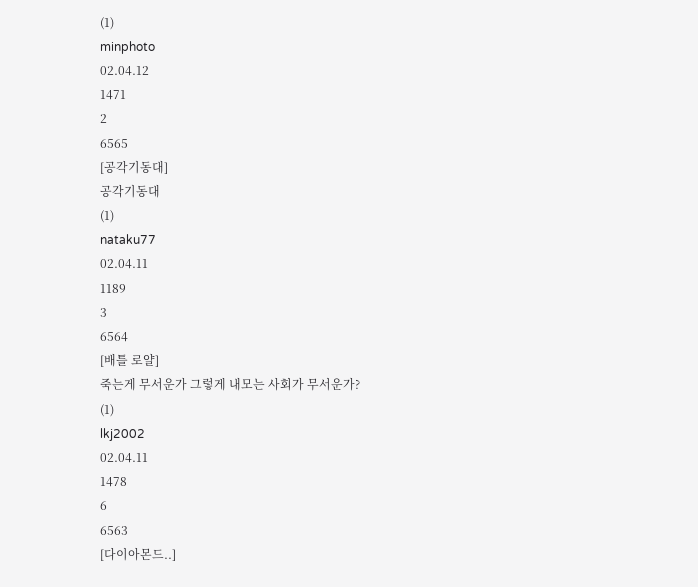(1)
minphoto
02.04.12
1471
2
6565
[공각기동대]
공각기동대
(1)
nataku77
02.04.11
1189
3
6564
[배틀 로얄]
죽는게 무서운가 그렇게 내모는 사회가 무서운가?
(1)
lkj2002
02.04.11
1478
6
6563
[다이아몬드..]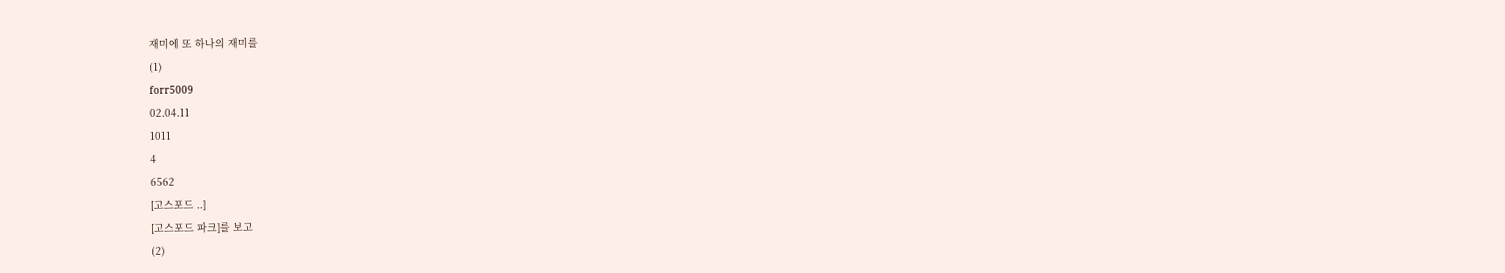재미에 또 하나의 재미를
(1)
forr5009
02.04.11
1011
4
6562
[고스포드 ..]
[고스포드 파크]를 보고
(2)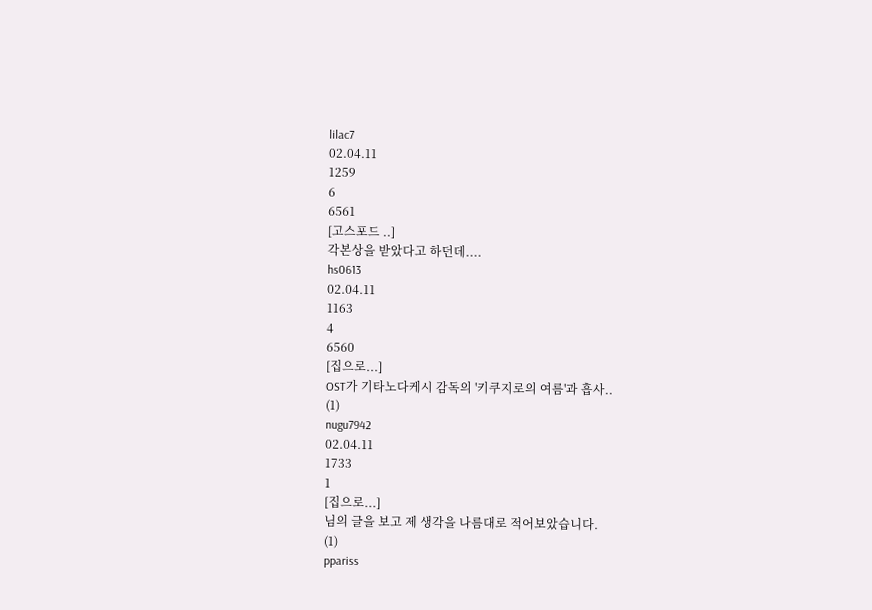lilac7
02.04.11
1259
6
6561
[고스포드 ..]
각본상을 받았다고 하던데....
hs0613
02.04.11
1163
4
6560
[집으로...]
OST가 기타노다케시 감독의 '키쿠지로의 여름'과 흡사..
(1)
nugu7942
02.04.11
1733
1
[집으로...]
님의 글을 보고 제 생각을 나름대로 적어보았습니다.
(1)
ppariss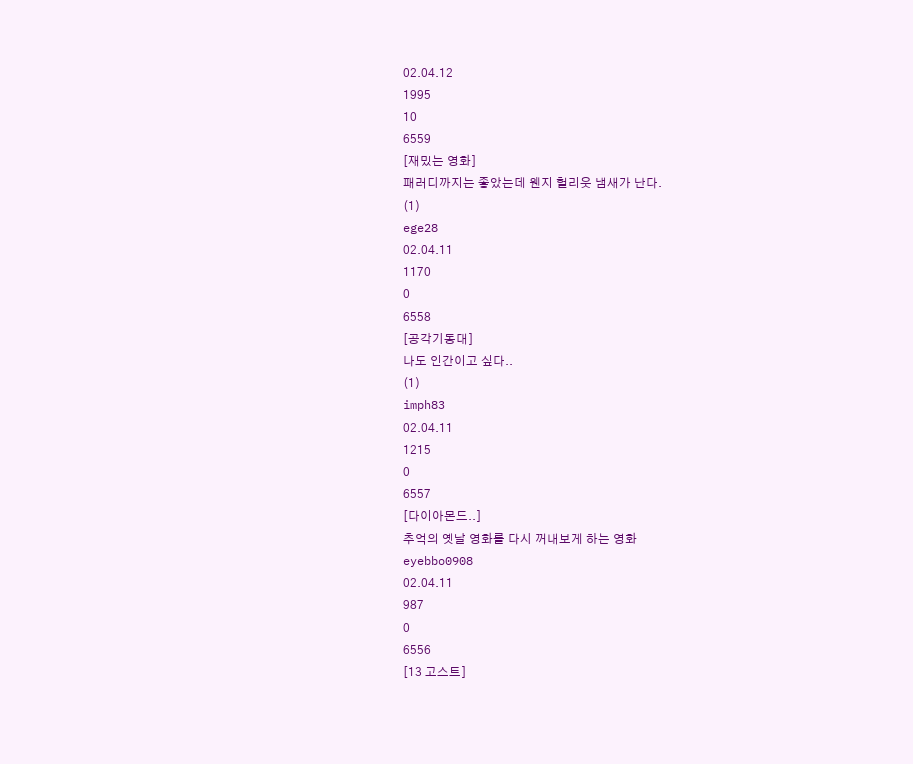02.04.12
1995
10
6559
[재밌는 영화]
패러디까지는 좋았는데 웬지 헐리웃 냄새가 난다.
(1)
ege28
02.04.11
1170
0
6558
[공각기동대]
나도 인간이고 싶다..
(1)
imph83
02.04.11
1215
0
6557
[다이아몬드..]
추억의 옛날 영화를 다시 꺼내보게 하는 영화
eyebbo0908
02.04.11
987
0
6556
[13 고스트]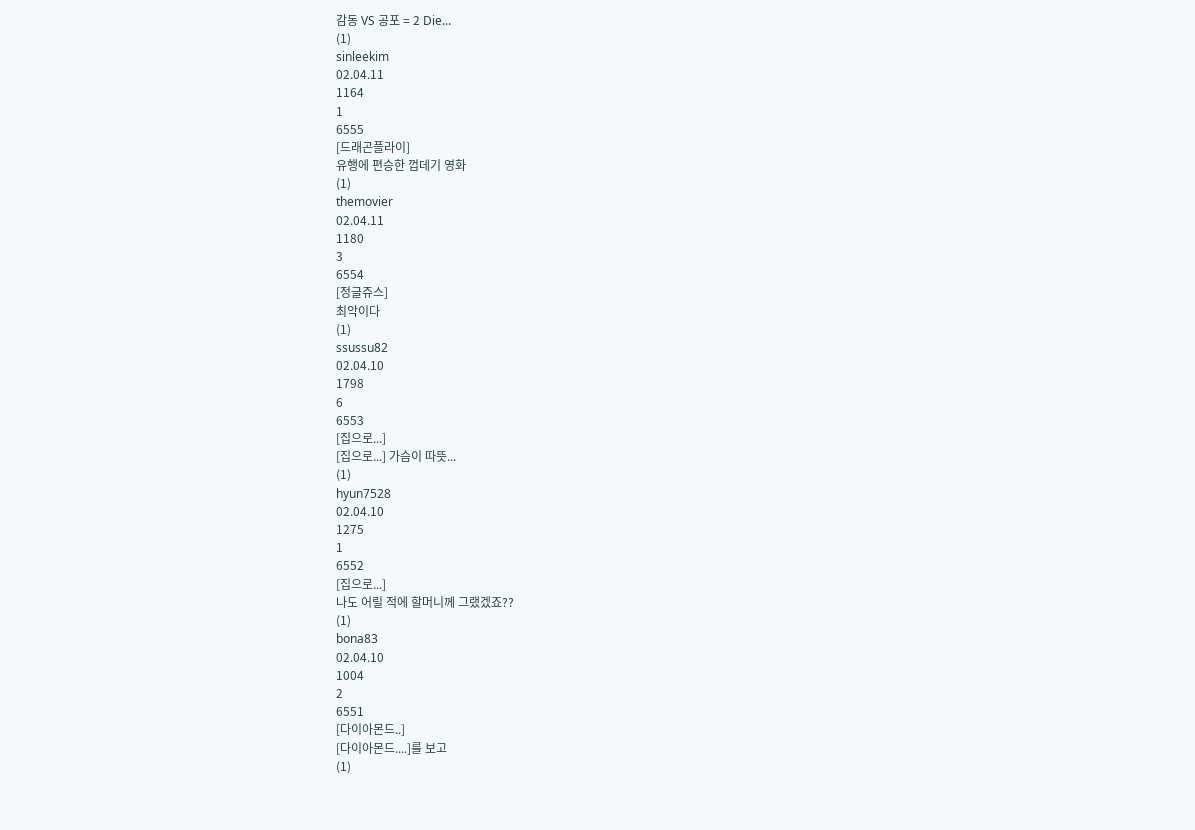감동 VS 공포 = 2 Die...
(1)
sinleekim
02.04.11
1164
1
6555
[드래곤플라이]
유행에 편승한 껍데기 영화
(1)
themovier
02.04.11
1180
3
6554
[정글쥬스]
최악이다
(1)
ssussu82
02.04.10
1798
6
6553
[집으로...]
[집으로...] 가슴이 따뜻...
(1)
hyun7528
02.04.10
1275
1
6552
[집으로...]
나도 어릴 적에 할머니께 그랬겠죠??
(1)
bona83
02.04.10
1004
2
6551
[다이아몬드..]
[다이아몬드....]를 보고
(1)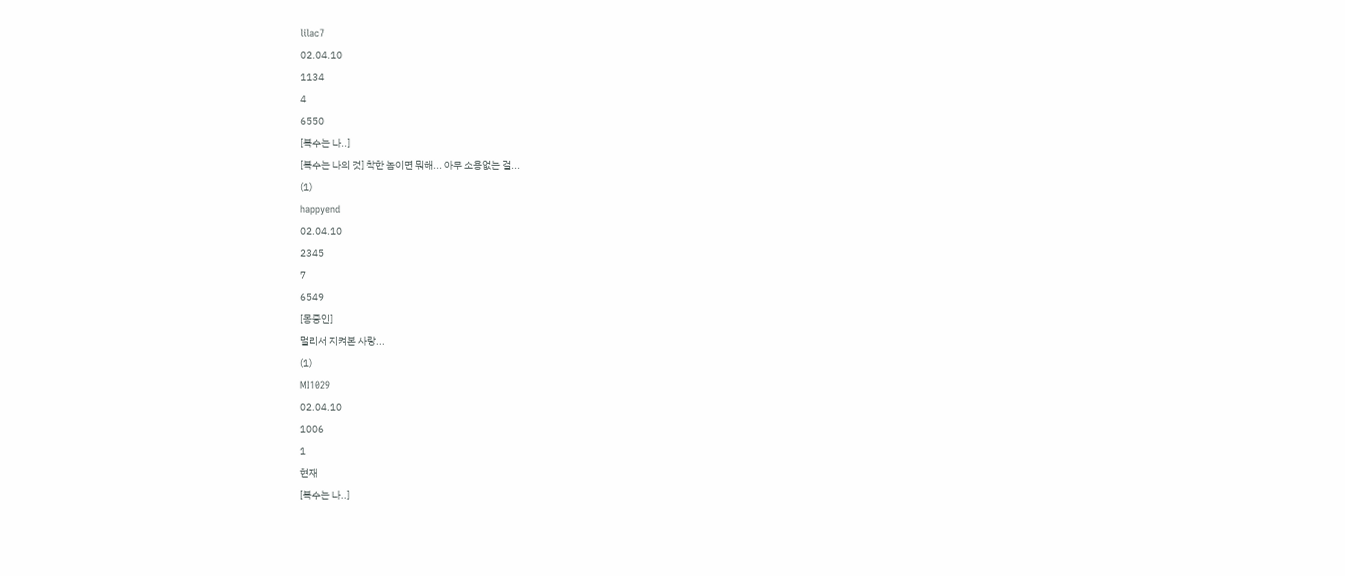lilac7
02.04.10
1134
4
6550
[복수는 나..]
[복수는 나의 것] 착한 놈이면 뭐해... 아무 소용없는 걸...
(1)
happyend
02.04.10
2345
7
6549
[몽중인]
멀리서 지켜본 사랑...
(1)
MI1029
02.04.10
1006
1
현재
[복수는 나..]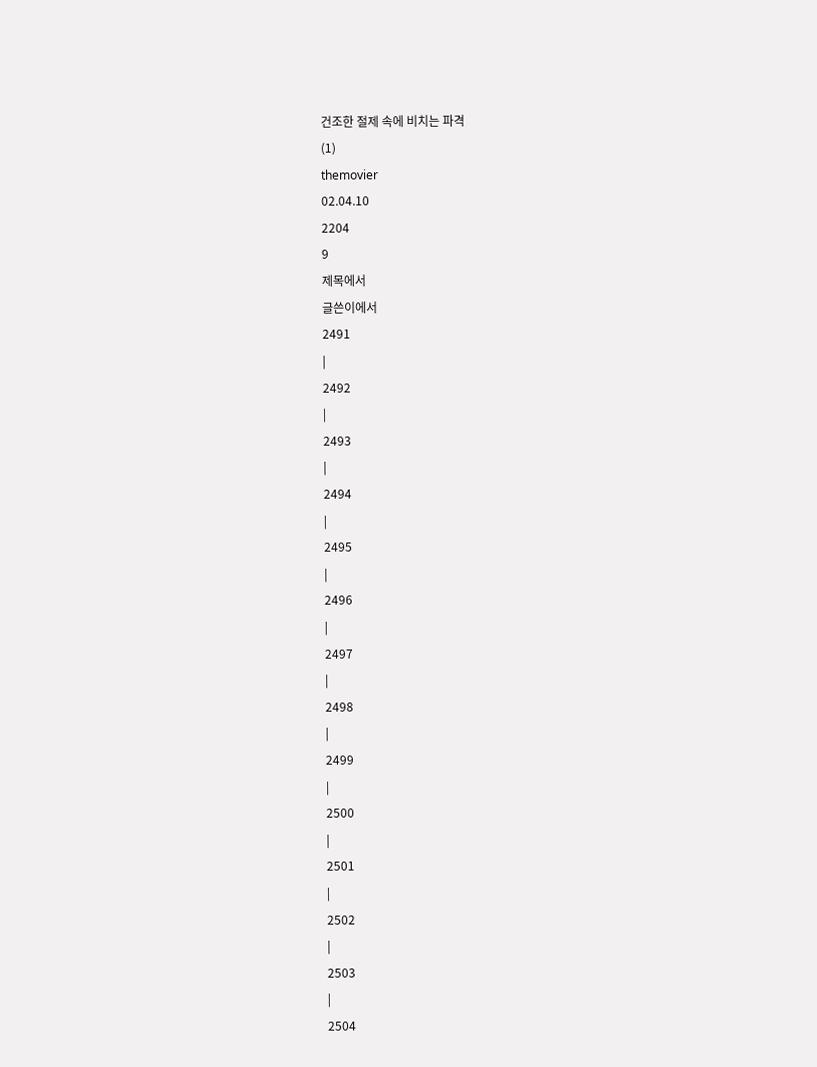건조한 절제 속에 비치는 파격
(1)
themovier
02.04.10
2204
9
제목에서
글쓴이에서
2491
|
2492
|
2493
|
2494
|
2495
|
2496
|
2497
|
2498
|
2499
|
2500
|
2501
|
2502
|
2503
|
2504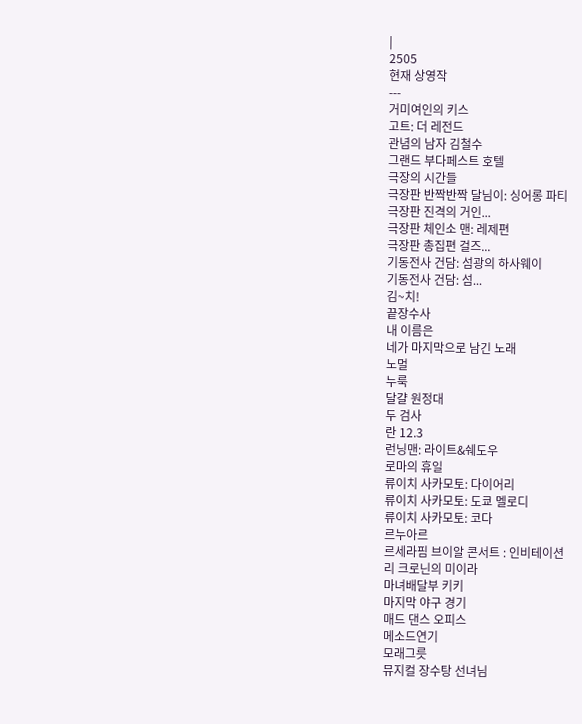|
2505
현재 상영작
---
거미여인의 키스
고트: 더 레전드
관념의 남자 김철수
그랜드 부다페스트 호텔
극장의 시간들
극장판 반짝반짝 달님이: 싱어롱 파티
극장판 진격의 거인...
극장판 체인소 맨: 레제편
극장판 총집편 걸즈...
기동전사 건담: 섬광의 하사웨이
기동전사 건담: 섬...
김~치!
끝장수사
내 이름은
네가 마지막으로 남긴 노래
노멀
누룩
달걀 원정대
두 검사
란 12.3
런닝맨: 라이트&쉐도우
로마의 휴일
류이치 사카모토: 다이어리
류이치 사카모토: 도쿄 멜로디
류이치 사카모토: 코다
르누아르
르세라핌 브이알 콘서트 : 인비테이션
리 크로닌의 미이라
마녀배달부 키키
마지막 야구 경기
매드 댄스 오피스
메소드연기
모래그릇
뮤지컬 장수탕 선녀님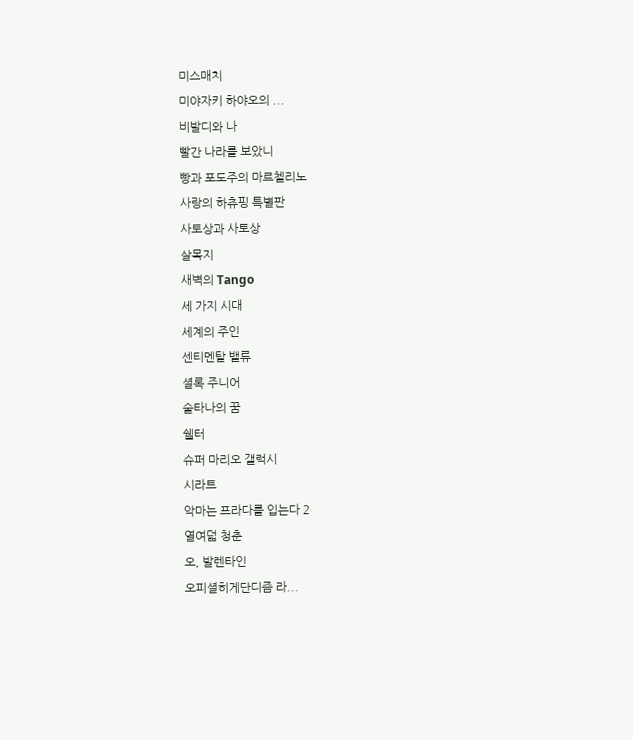미스매치
미야자키 하야오의 ...
비발디와 나
빨간 나라를 보았니
빵과 포도주의 마르첼리노
사랑의 하츄핑 특별판
사토상과 사토상
살목지
새벽의 Tango
세 가지 시대
세계의 주인
센티멘탈 밸류
셜록 주니어
술타나의 꿈
쉘터
슈퍼 마리오 갤럭시
시라트
악마는 프라다를 입는다 2
열여덟 청춘
오, 발렌타인
오피셜히게단디즘 라...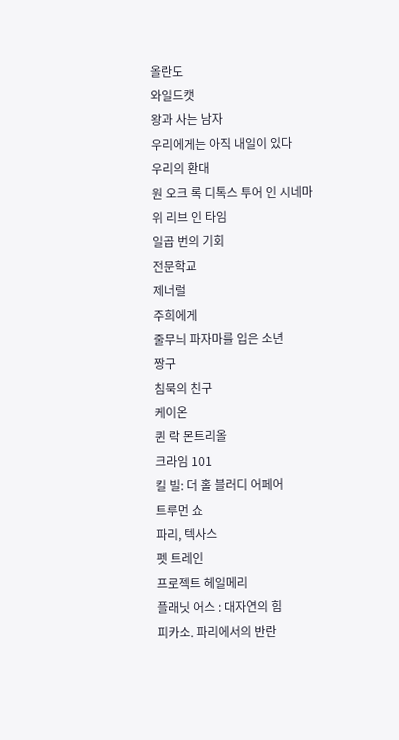올란도
와일드캣
왕과 사는 남자
우리에게는 아직 내일이 있다
우리의 환대
원 오크 록 디톡스 투어 인 시네마
위 리브 인 타임
일곱 번의 기회
전문학교
제너럴
주희에게
줄무늬 파자마를 입은 소년
짱구
침묵의 친구
케이온
퀸 락 몬트리올
크라임 101
킬 빌: 더 홀 블러디 어페어
트루먼 쇼
파리, 텍사스
펫 트레인
프로젝트 헤일메리
플래닛 어스 : 대자연의 힘
피카소. 파리에서의 반란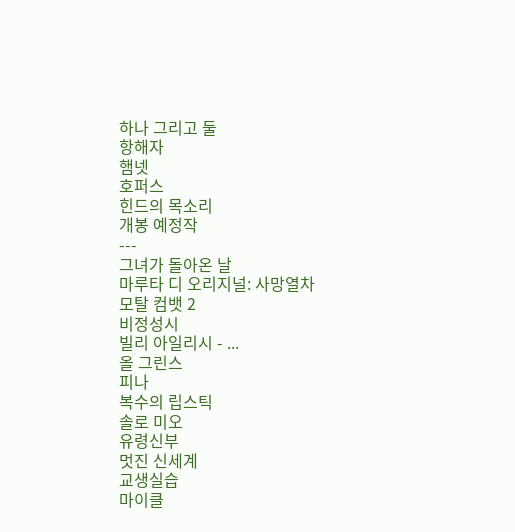하나 그리고 둘
항해자
햄넷
호퍼스
힌드의 목소리
개봉 예정작
---
그녀가 돌아온 날
마루타 디 오리지널: 사망열차
모탈 컴뱃 2
비정성시
빌리 아일리시 - ...
올 그린스
피나
복수의 립스틱
솔로 미오
유령신부
멋진 신세계
교생실습
마이클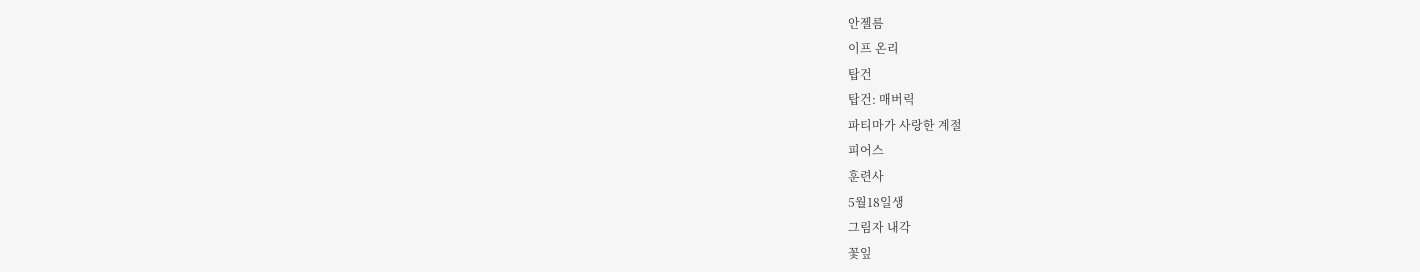안젤름
이프 온리
탑건
탑건: 매버릭
파티마가 사랑한 계절
피어스
훈련사
5월18일생
그림자 내각
꽃잎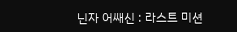닌자 어쌔신 : 라스트 미션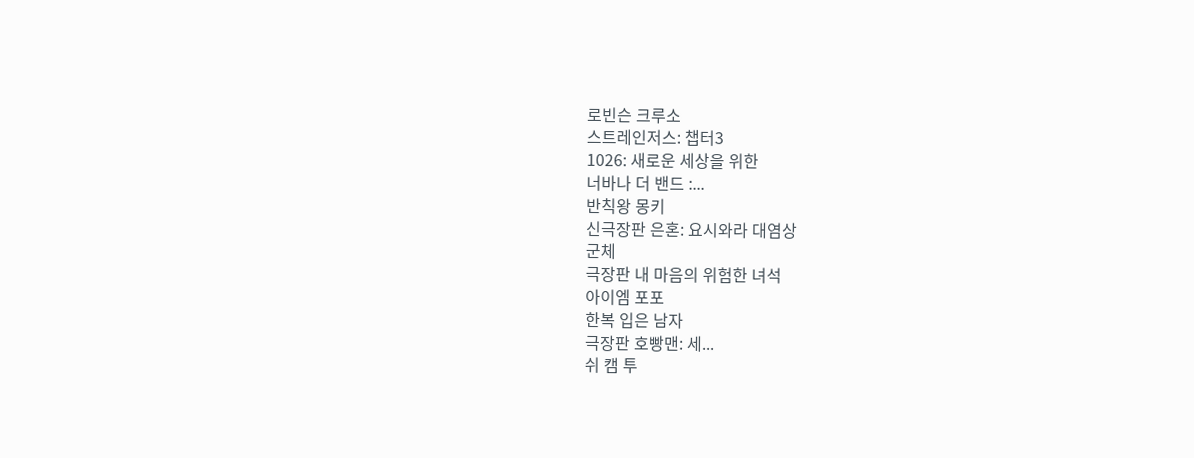로빈슨 크루소
스트레인저스: 챕터3
1026: 새로운 세상을 위한
너바나 더 밴드 :...
반칙왕 몽키
신극장판 은혼: 요시와라 대염상
군체
극장판 내 마음의 위험한 녀석
아이엠 포포
한복 입은 남자
극장판 호빵맨: 세...
쉬 캠 투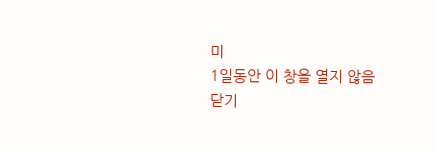미
1일동안 이 창을 열지 않음
닫기